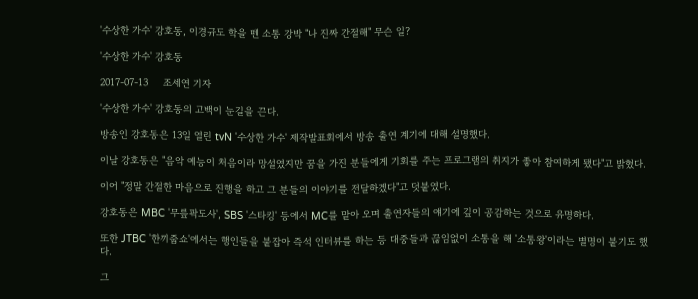'수상한 가수' 강호동, 이경규도 학을 뗀 소통 강박 "나 진짜 간절해" 무슨 일?

'수상한 가수' 강호동

2017-07-13     조세연 기자

'수상한 가수' 강호동의 고백이 눈길을 끈다.

방송인 강호동은 13일 열린 tvN '수상한 가수' 제작발표회에서 방송 출연 계기에 대해 설명했다.

이날 강호동은 "음악 예능이 처음이라 망설였지만 꿈을 가진 분들에게 기회를 주는 프로그램의 취지가 좋아 참여하게 됐다"고 밝혔다.

이어 "정말 간절한 마음으로 진행을 하고 그 분들의 이야기를 전달하겠다"고 덧붙였다.

강호동은 MBC '무릎팍도사', SBS '스타킹' 등에서 MC를 맡아 오며 출연자들의 얘기에 깊이 공감하는 것으로 유명하다.

또한 JTBC '한끼줍쇼'에서는 행인들을 붙잡아 즉석 인터뷰를 하는 등 대중들과 끊임없이 소통을 해 '소통왕'이라는 별명이 붙기도 했다.

그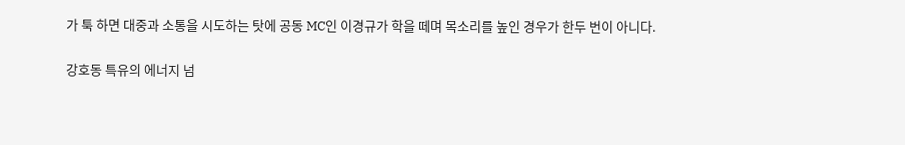가 툭 하면 대중과 소통을 시도하는 탓에 공동 MC인 이경규가 학을 떼며 목소리를 높인 경우가 한두 번이 아니다.

강호동 특유의 에너지 넘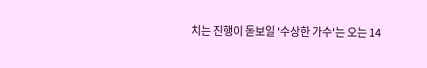치는 진행이 돋보일 '수상한 가수'는 오는 14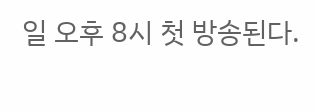일 오후 8시 첫 방송된다.